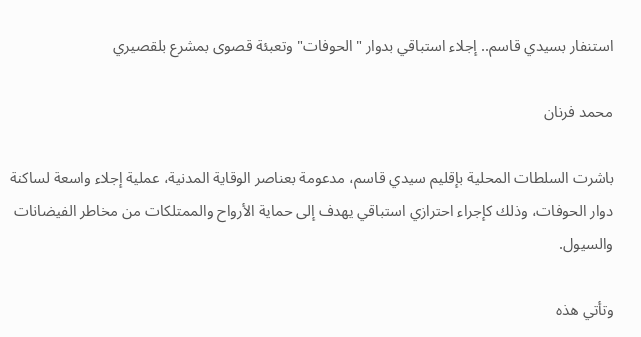استنفار بسيدي قاسم.. إجلاء استباقي بدوار "الحوفات" وتعبئة قصوى بمشرع بلقصيري

محمد فرنان

باشرت السلطات المحلية بإقليم سيدي قاسم، مدعومة بعناصر الوقاية المدنية، عملية إجلاء واسعة لساكنة دوار الحوفات، وذلك كإجراء احترازي استباقي يهدف إلى حماية الأرواح والممتلكات من مخاطر الفيضانات والسيول.

وتأتي هذه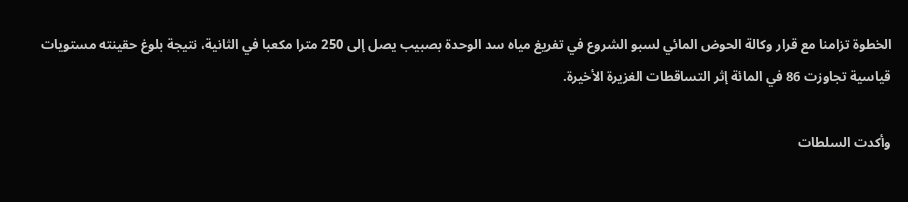الخطوة تزامنا مع قرار وكالة الحوض المائي لسبو الشروع في تفريغ مياه سد الوحدة بصبيب يصل إلى 250 مترا مكعبا في الثانية، نتيجة بلوغ حقينته مستويات قياسية تجاوزت 86 في المائة إثر التساقطات الغزيرة الأخيرة.

وأكدت السلطات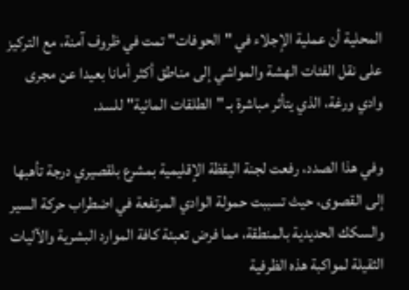المحلية أن عملية الإجلاء في "الحوفات" تمت في ظروف آمنة، مع التركيز على نقل الفئات الهشة والمواشي إلى مناطق أكثر أمانا بعيدا عن مجرى وادي ورغة، الذي يتأثر مباشرة بـ "الطلقات المائية" للسد.

وفي هذا الصدد، رفعت لجنة اليقظة الإقليمية بمشرع بلقصيري درجة تأهبها إلى القصوى، حيث تسببت حمولة الوادي المرتفعة في اضطراب حركة السير والسكك الحديدية بالمنطقة، مما فرض تعبئة كافة الموارد البشرية والآليات الثقيلة لمواكبة هذه الظرفية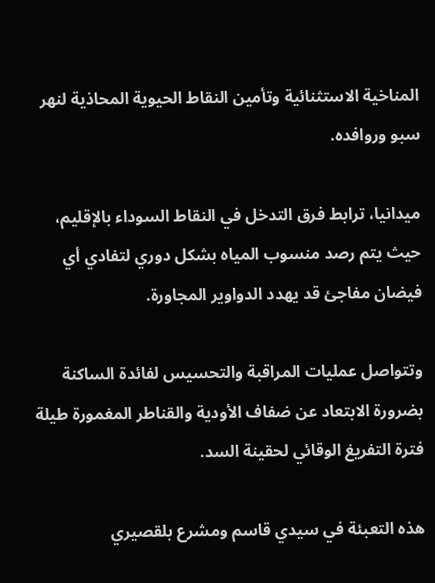المناخية الاستثنائية وتأمين النقاط الحيوية المحاذية لنهر سبو وروافده.

ميدانيا، ترابط فرق التدخل في النقاط السوداء بالإقليم، حيث يتم رصد منسوب المياه بشكل دوري لتفادي أي فيضان مفاجئ قد يهدد الدواوير المجاورة.

وتتواصل عمليات المراقبة والتحسيس لفائدة الساكنة بضرورة الابتعاد عن ضفاف الأودية والقناطر المغمورة طيلة فترة التفريغ الوقائي لحقينة السد.

هذه التعبئة في سيدي قاسم ومشرع بلقصيري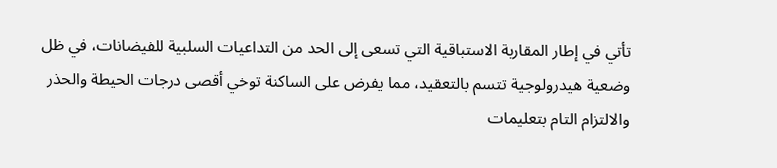تأتي في إطار المقاربة الاستباقية التي تسعى إلى الحد من التداعيات السلبية للفيضانات، في ظل وضعية هيدرولوجية تتسم بالتعقيد، مما يفرض على الساكنة توخي أقصى درجات الحيطة والحذر والالتزام التام بتعليمات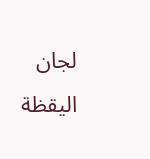لجان اليقظة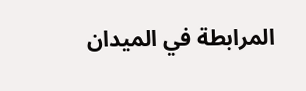المرابطة في الميدان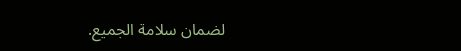لضمان سلامة الجميع.